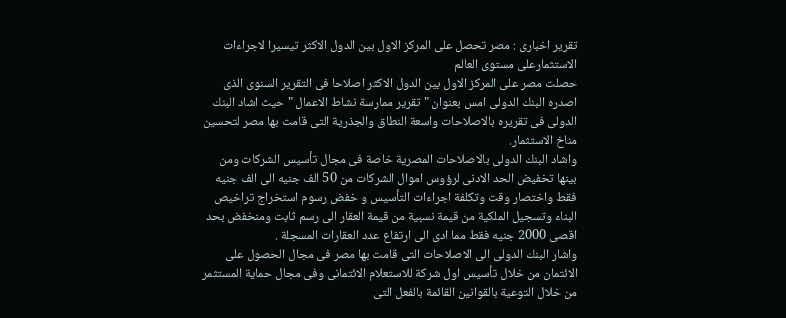تقرير اخبارى : مصر تحصل على المركز الاول بين الدول الاكثر تيسيرا لاجراءات الاستثمارعلى مستوى العالم
حصلت مصر على المركز الاول بين الدول الاكثر اصلاحا فى التقرير السنوى الذى اصدره البنك الدولى امس بعنوان " تقرير ممارسة نشاط الاعمال " حيث اشاد البنك الدولى فى تقريره بالاصلاحات واسعة النطاق والجذرية التى قامت بها مصر لتحسين مناخ الاستثمار.
واشاد البنك الدولى بالاصلاحات المصرية خاصة فى مجال تأسيس الشركات ومن بينها تخفيض الحد الادنى لرؤوس اموال الشركات من 50 الف جنيه الى الف جنيه فقط واختصار وقت وتكلفة اجراءات التأسيس و خفض رسوم استخراج تراخيص البناء وتسجيل الملكية من قيمة نسبية من قيمة العقار الى رسم ثابت ومنخفض بحد اقصى 2000 جنيه فقط مما ادى الى ارتفاع عدد العقارات المسجلة .
واشار البنك الدولى الى الاصلاحات التى قامت بها مصر فى مجال الحصول على الائتمان من خلال تأسيس اول شركة للاستعلام الائتمانى وفى مجال حماية المستثمر من خلال التوعية بالقوانين القائمة بالفعل التى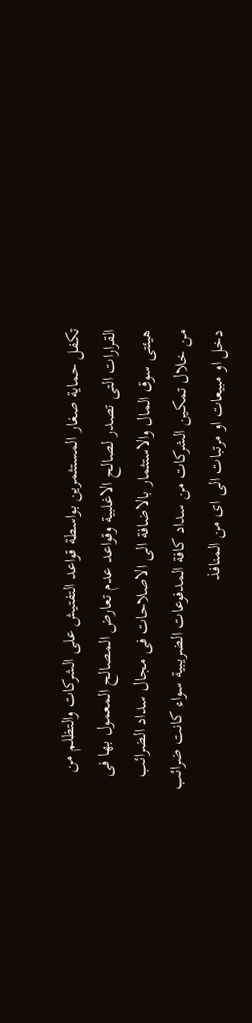تكفل حماية صغار المستثمرين بواسطة قواعد التفتيش على الشركات والتظلم من القرارات التى تصدر لصالح الاغلبية وقواعد عدم تعارض المصالح المعمول بها فى هيئتى سوق المال والاستثمار بالاضافة الى الاصلاحات فى مجال سداد الضرائب من خلال تمكين الشركات من سداد كافة المدفوعات الضريبية سواء كانت ضرائب دخل او مبيعات او مرتبات الى اى من المنافذ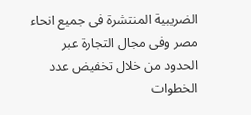الضريبية المنتشرة فى جميع انحاء مصر وفى مجال التجارة عبر الحدود من خلال تخفيض عدد الخطوات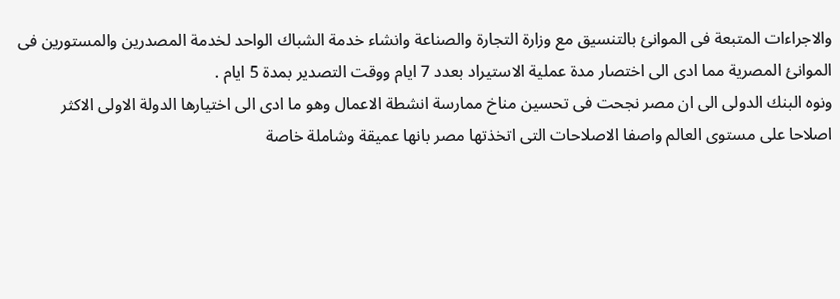والاجراءات المتبعة فى الموانئ بالتنسيق مع وزارة التجارة والصناعة وانشاء خدمة الشباك الواحد لخدمة المصدرين والمستورين فى الموانئ المصرية مما ادى الى اختصار مدة عملية الاستيراد بعدد 7 ايام ووقت التصدير بمدة 5 ايام .
ونوه البنك الدولى الى ان مصر نجحت فى تحسين مناخ ممارسة انشطة الاعمال وهو ما ادى الى اختيارها الدولة الاولى الاكثر اصلاحا على مستوى العالم واصفا الاصلاحات التى اتخذتها مصر بانها عميقة وشاملة خاصة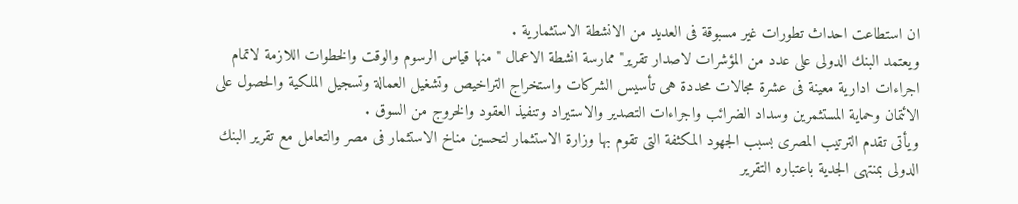ان استطاعت احداث تطورات غير مسبوقة فى العديد من الانشطة الاستثمارية .
ويعتمد البنك الدولى على عدد من المؤشرات لاصدار تقرير" ممارسة انشطة الاعمال " منها قياس الرسوم والوقت والخطوات اللازمة لاتمام اجراءات ادارية معينة فى عشرة مجالات محددة هى تأسيس الشركات واستخراج التراخيص وتشغيل العمالة وتسجيل الملكية والحصول على الائتمان وحماية المستثمرين وسداد الضرائب واجراءات التصدير والاستيراد وتنفيذ العقود والخروج من السوق .
ويأتى تقدم الترتيب المصرى بسبب الجهود المكثفة التى تقوم بها وزارة الاستثمار لتحسين مناخ الاستثمار فى مصر والتعامل مع تقرير البنك الدولى بمنتهى الجدية باعتباره التقرير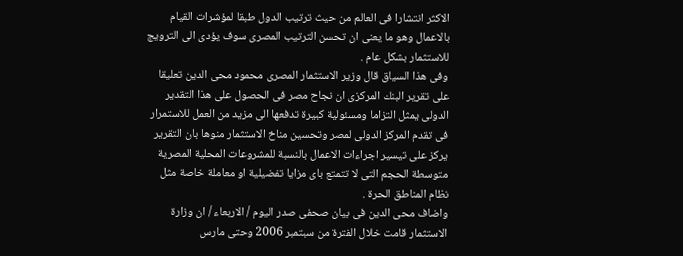الاكثر انتشارا فى العالم من حيث ترتيب الدول طبقا لمؤشرات القيام بالاعمال وهو ما يعنى ان تحسن الترتيب المصرى سوف يؤدى الى الترويج للاستثمار بشكل عام .
وفى هذا السياق قال وزير الاستثمار المصرى محمود محى الدين تعليقا على تقرير البنك المركزى ان نجاح مصر فى الحصول على هذا التقدير الدولى يمثل التزاما ومسئولية كبيرة تدفعها الى مزيد من العمل للاستمرار فى تقدم المركز الدولى لمصر وتحسين مناخ الاستثمار منوها بان التقرير يركز على تيسير اجراءات الاعمال بالنسبة للمشروعات المحلية المصرية متوسطة الحجم التى لا تتمتع باى مزايا تفضيلية او معاملة خاصة مثل نظام المناطق الحرة .
واضاف محى الدين فى بيان صحفى صدر اليوم / الاربعاء / ان وزارة الاستثمار قامت خلال الفترة من سبتمبر 2006 وحتى مارس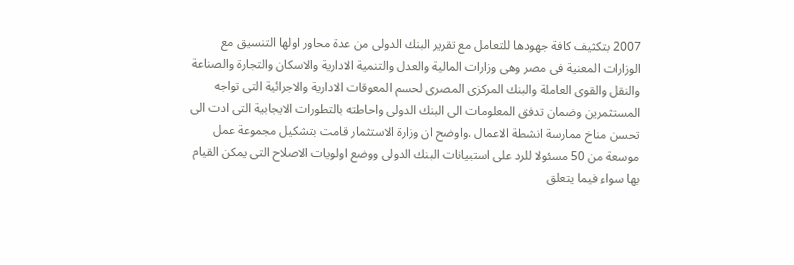2007 بتكثيف كافة جهودها للتعامل مع تقرير البنك الدولى من عدة محاور اولها التنسيق مع الوزارات المعنية فى مصر وهى وزارات المالية والعدل والتنمية الادارية والاسكان والتجارة والصناعة والنقل والقوى العاملة والبنك المركزى المصرى لحسم المعوقات الادارية والاجرائية التى تواجه المستثمرين وضمان تدفق المعلومات الى البنك الدولى واحاطته بالتطورات الايجابية التى ادت الى تحسن مناخ ممارسة انشطة الاعمال .واوضح ان وزارة الاستثمار قامت بتشكيل مجموعة عمل موسعة من 50 مسئولا للرد على استبيانات البنك الدولى ووضع اولويات الاصلاح التى يمكن القيام بها سواء فيما يتعلق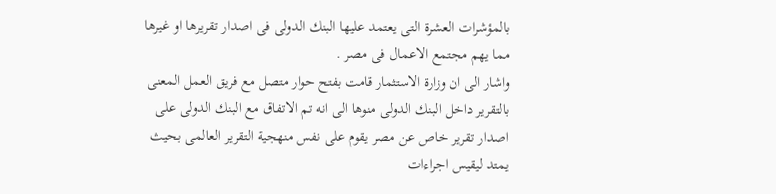بالمؤشرات العشرة التى يعتمد عليها البنك الدولى فى اصدار تقريرها او غيرها مما يهم مجتمع الاعمال فى مصر .
واشار الى ان وزارة الاستثمار قامت بفتح حوار متصل مع فريق العمل المعنى بالتقرير داخل البنك الدولى منوها الى انه تم الاتفاق مع البنك الدولى على اصدار تقرير خاص عن مصر يقوم على نفس منهجية التقرير العالمى بحيث يمتد ليقيس اجراءات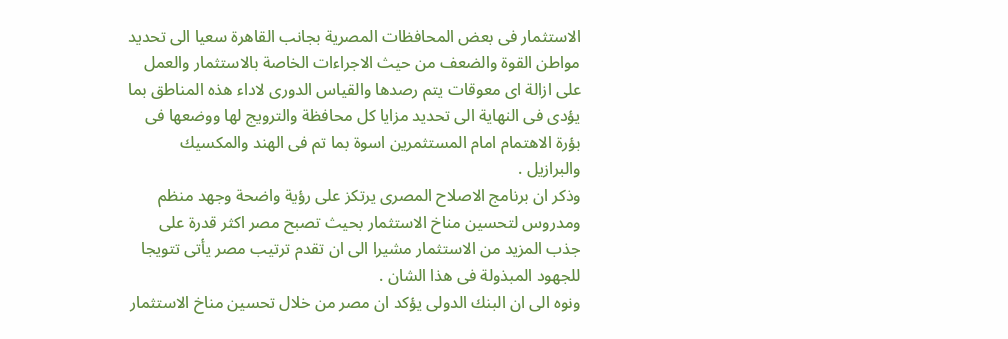الاستثمار فى بعض المحافظات المصرية بجانب القاهرة سعيا الى تحديد مواطن القوة والضعف من حيث الاجراءات الخاصة بالاستثمار والعمل على ازالة اى معوقات يتم رصدها والقياس الدورى لاداء هذه المناطق بما يؤدى فى النهاية الى تحديد مزايا كل محافظة والترويج لها ووضعها فى بؤرة الاهتمام امام المستثمرين اسوة بما تم فى الهند والمكسيك والبرازيل .
وذكر ان برنامج الاصلاح المصرى يرتكز على رؤية واضحة وجهد منظم ومدروس لتحسين مناخ الاستثمار بحيث تصبح مصر اكثر قدرة على جذب المزيد من الاستثمار مشيرا الى ان تقدم ترتيب مصر يأتى تتويجا للجهود المبذولة فى هذا الشان .
ونوه الى ان البنك الدولى يؤكد ان مصر من خلال تحسين مناخ الاستثمار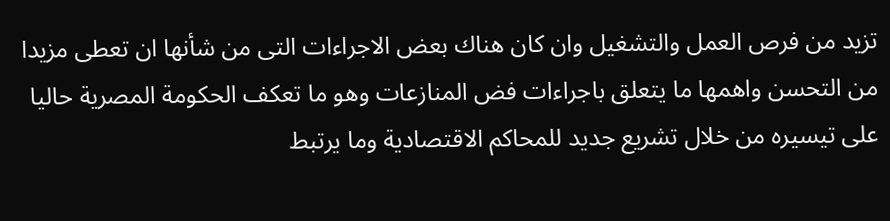تزيد من فرص العمل والتشغيل وان كان هناك بعض الاجراءات التى من شأنها ان تعطى مزيدا من التحسن واهمها ما يتعلق باجراءات فض المنازعات وهو ما تعكف الحكومة المصرية حاليا على تيسيره من خلال تشريع جديد للمحاكم الاقتصادية وما يرتبط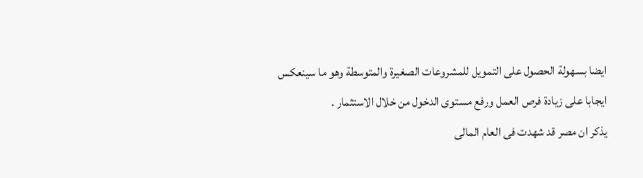ايضا بسهولة الحصول على التمويل للمشروعات الصغيرة والمتوسطة وهو ما سينعكس ايجابا على زيادة فرص العمل ورفع مستوى الدخول من خلال الاستثمار .
يذكر ان مصر قد شهدت فى العام المالى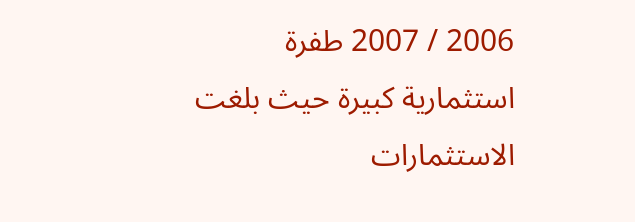2006 / 2007 طفرة استثمارية كبيرة حيث بلغت الاستثمارات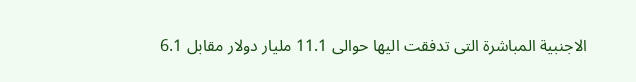الاجنبية المباشرة التى تدفقت اليها حوالى 11.1 مليار دولار مقابل 6.1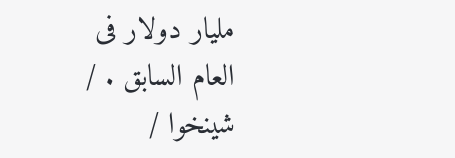مليار دولار فى العام السابق . / شينخوا /